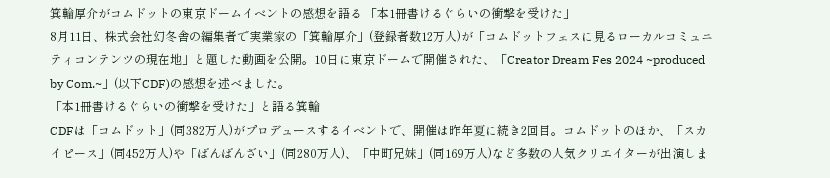箕輪厚介がコムドットの東京ドームイベントの感想を語る 「本1冊書けるぐらいの衝撃を受けた」
8月11日、株式会社幻冬舎の編集者で実業家の「箕輪厚介」(登録者数12万人)が「コムドットフェスに見るローカルコミュニティコンテンツの現在地」と題した動画を公開。10日に東京ドームで開催された、「Creator Dream Fes 2024 ~produced by Com.~」(以下CDF)の感想を述べました。
「本1冊書けるぐらいの衝撃を受けた」と語る箕輪
CDFは「コムドット」(同382万人)がプロデュースするイベントで、開催は昨年夏に続き2回目。コムドットのほか、「スカイピース」(同452万人)や「ばんばんざい」(同280万人)、「中町兄妹」(同169万人)など多数の人気クリエイターが出演しま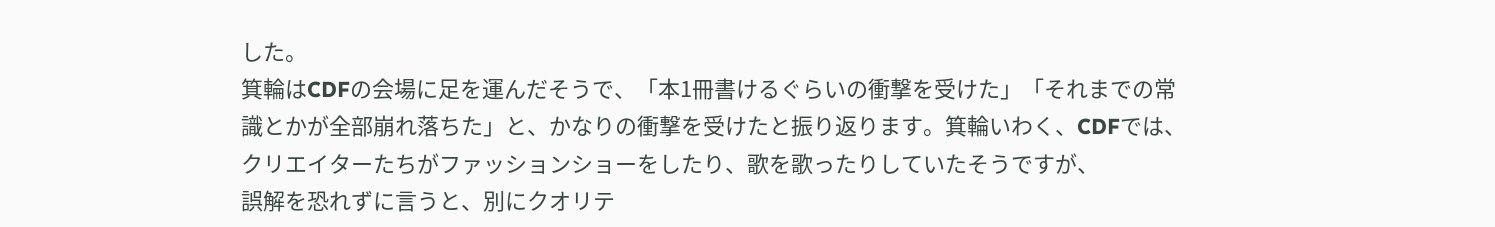した。
箕輪はCDFの会場に足を運んだそうで、「本1冊書けるぐらいの衝撃を受けた」「それまでの常識とかが全部崩れ落ちた」と、かなりの衝撃を受けたと振り返ります。箕輪いわく、CDFでは、クリエイターたちがファッションショーをしたり、歌を歌ったりしていたそうですが、
誤解を恐れずに言うと、別にクオリテ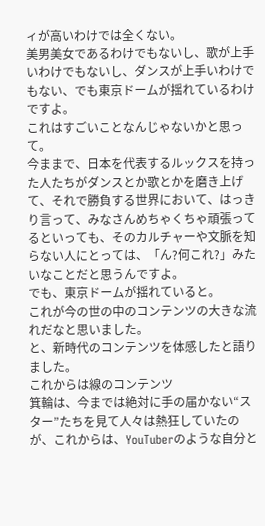ィが高いわけでは全くない。
美男美女であるわけでもないし、歌が上手いわけでもないし、ダンスが上手いわけでもない、でも東京ドームが揺れているわけですよ。
これはすごいことなんじゃないかと思って。
今ままで、日本を代表するルックスを持った人たちがダンスとか歌とかを磨き上げて、それで勝負する世界において、はっきり言って、みなさんめちゃくちゃ頑張ってるといっても、そのカルチャーや文脈を知らない人にとっては、「ん?何これ?」みたいなことだと思うんですよ。
でも、東京ドームが揺れていると。
これが今の世の中のコンテンツの大きな流れだなと思いました。
と、新時代のコンテンツを体感したと語りました。
これからは線のコンテンツ
箕輪は、今までは絶対に手の届かない“スター”たちを見て人々は熱狂していたのが、これからは、YouTuberのような自分と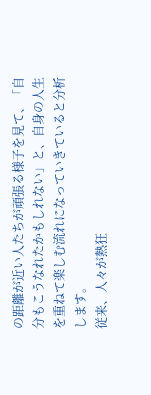の距離が近い人たちが頑張る様子を見て、「自分もこうなれたかもしれない」と、自身の人生を重ねて楽しむ流れになっていきていると分析します。
従来、人々が熱狂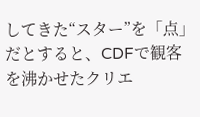してきた“スター”を「点」だとすると、CDFで観客を沸かせたクリエ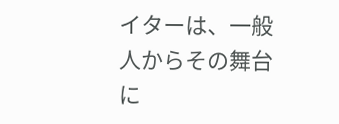イターは、一般人からその舞台に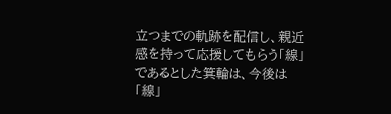立つまでの軌跡を配信し、親近感を持って応援してもらう「線」であるとした箕輪は、今後は「線」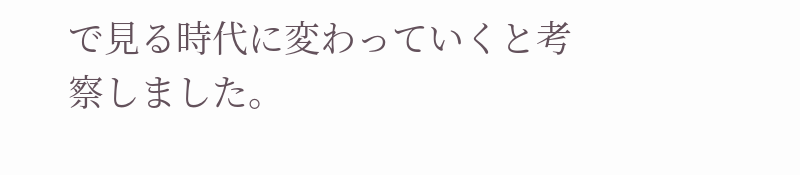で見る時代に変わっていくと考察しました。